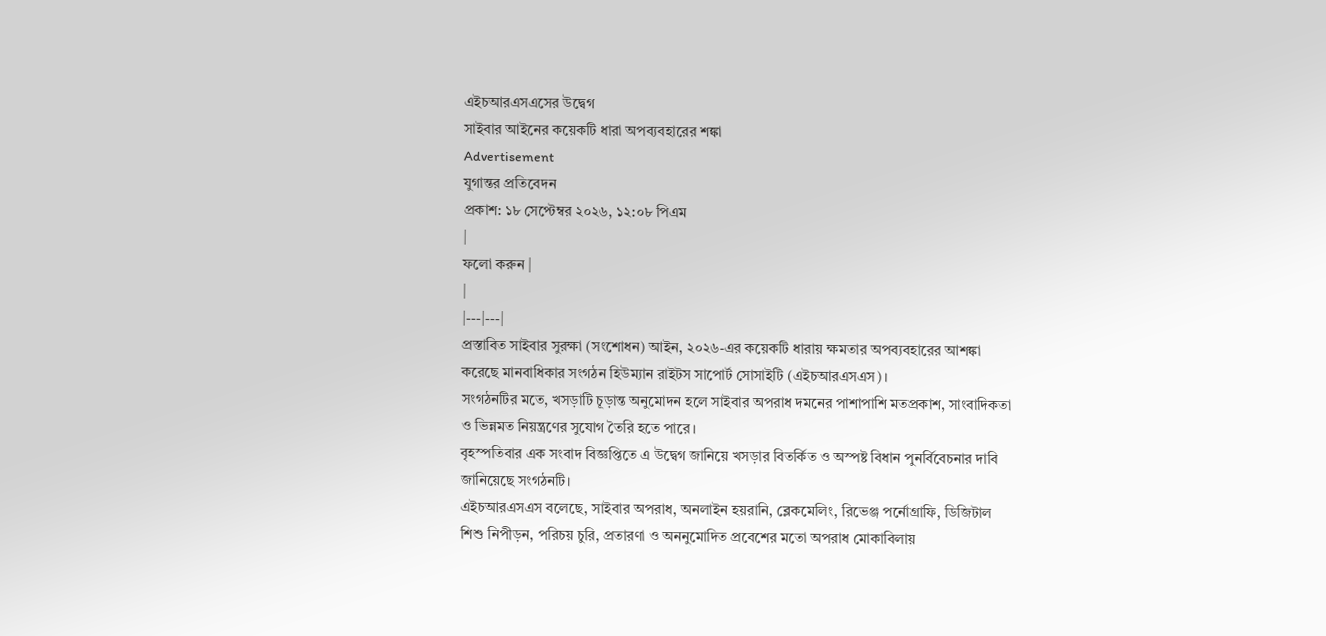এইচআরএসএসের উদ্বেগ
সাইবার আইনের কয়েকটি ধারা অপব্যবহারের শঙ্কা
Advertisement
যুগান্তর প্রতিবেদন
প্রকাশ: ১৮ সেপ্টেম্বর ২০২৬, ১২:০৮ পিএম
|
ফলো করুন |
|
|---|---|
প্রস্তাবিত সাইবার সুরক্ষা (সংশোধন) আইন, ২০২৬-এর কয়েকটি ধারায় ক্ষমতার অপব্যবহারের আশঙ্কা করেছে মানবাধিকার সংগঠন হিউম্যান রাইটস সাপোর্ট সোসাইটি (এইচআরএসএস)।
সংগঠনটির মতে, খসড়াটি চূড়ান্ত অনুমোদন হলে সাইবার অপরাধ দমনের পাশাপাশি মতপ্রকাশ, সাংবাদিকতা ও ভিন্নমত নিয়ন্ত্রণের সুযোগ তৈরি হতে পারে।
বৃহস্পতিবার এক সংবাদ বিজ্ঞপ্তিতে এ উদ্বেগ জানিয়ে খসড়ার বিতর্কিত ও অস্পষ্ট বিধান পুনর্বিবেচনার দাবি জানিয়েছে সংগঠনটি।
এইচআরএসএস বলেছে, সাইবার অপরাধ, অনলাইন হয়রানি, ব্লেকমেলিং, রিভেঞ্জ পর্নোগ্রাফি, ডিজিটাল শিশু নিপীড়ন, পরিচয় চুরি, প্রতারণা ও অননুমোদিত প্রবেশের মতো অপরাধ মোকাবিলায়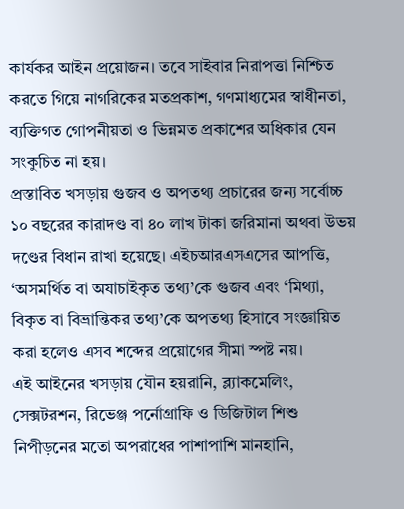কার্যকর আইন প্রয়োজন। তবে সাইবার নিরাপত্তা নিশ্চিত করতে গিয়ে নাগরিকের মতপ্রকাশ, গণমাধ্যমের স্বাধীনতা, ব্যক্তিগত গোপনীয়তা ও ভিন্নমত প্রকাশের অধিকার যেন সংকুচিত না হয়।
প্রস্তাবিত খসড়ায় গুজব ও অপতথ্য প্রচারের জন্য সর্বোচ্চ ১০ বছরের কারাদণ্ড বা ৪০ লাখ টাকা জরিমানা অথবা উভয় দণ্ডের বিধান রাখা হয়েছে। এইচআরএসএসের আপত্তি, ‘অসমর্থিত বা অযাচাইকৃত তথ্য’কে গুজব এবং ‘মিথ্যা, বিকৃত বা বিভ্রান্তিকর তথ্য’কে অপতথ্য হিসাবে সংজ্ঞায়িত করা হলেও এসব শব্দের প্রয়োগের সীমা স্পষ্ট নয়।
এই আইনের খসড়ায় যৌন হয়রানি, ব্ল্যাকমেলিং, সেক্সটরশন, রিভেঞ্জ পর্নোগ্রাফি ও ডিজিটাল শিশু নিপীড়নের মতো অপরাধের পাশাপাশি মানহানি,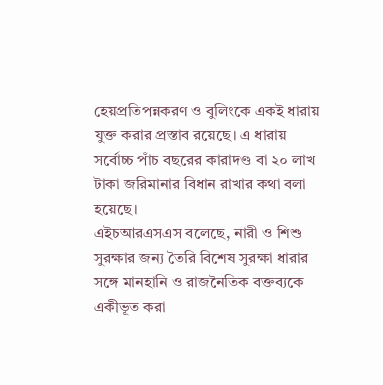হেয়প্রতিপন্নকরণ ও বুলিংকে একই ধারায় যুক্ত করার প্রস্তাব রয়েছে। এ ধারায় সর্বোচ্চ পাঁচ বছরের কারাদণ্ড বা ২০ লাখ টাকা জরিমানার বিধান রাখার কথা বলা হয়েছে।
এইচআরএসএস বলেছে, নারী ও শিশু সুরক্ষার জন্য তৈরি বিশেষ সুরক্ষা ধারার সঙ্গে মানহানি ও রাজনৈতিক বক্তব্যকে একীভূত করা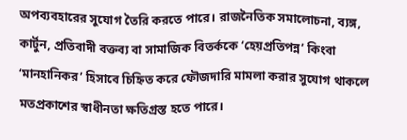অপব্যবহারের সুযোগ তৈরি করতে পারে। রাজনৈতিক সমালোচনা, ব্যঙ্গ, কার্টুন, প্রতিবাদী বক্তব্য বা সামাজিক বিতর্ককে ‘হেয়প্রতিপন্ন’ কিংবা ‘মানহানিকর’ হিসাবে চিহ্নিত করে ফৌজদারি মামলা করার সুযোগ থাকলে মতপ্রকাশের স্বাধীনতা ক্ষতিগ্রস্ত হতে পারে।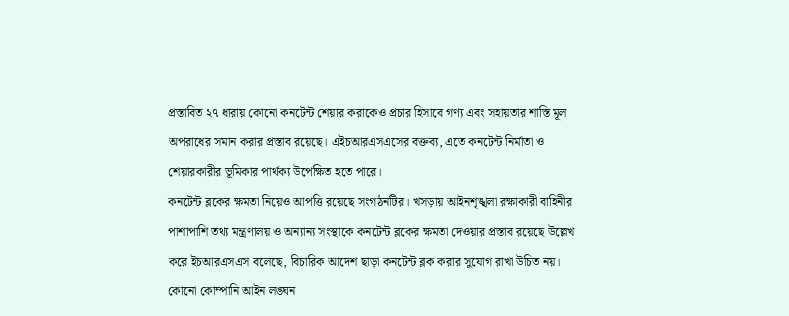প্রস্তাবিত ২৭ ধারায় কোনো কনটেন্ট শেয়ার করাকেও প্রচার হিসাবে গণ্য এবং সহায়তার শাস্তি মূল অপরাধের সমান করার প্রস্তাব রয়েছে। এইচআরএসএসের বক্তব্য, এতে কনটেন্ট নির্মাতা ও শেয়ারকারীর ভূমিকার পার্থক্য উপেক্ষিত হতে পারে।
কনটেন্ট ব্লকের ক্ষমতা নিয়েও আপত্তি রয়েছে সংগঠনটির। খসড়ায় আইনশৃঙ্খলা রক্ষাকারী বাহিনীর পাশাপাশি তথ্য মন্ত্রণালয় ও অন্যান্য সংস্থাকে কনটেন্ট ব্লকের ক্ষমতা দেওয়ার প্রস্তাব রয়েছে উল্লেখ করে ইচআরএসএস বলেছে, বিচারিক আদেশ ছাড়া কনটেন্ট ব্লক করার সুযোগ রাখা উচিত নয়।
কোনো কোম্পানি আইন লঙ্ঘন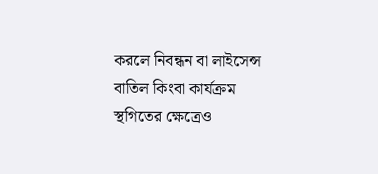করলে নিবন্ধন বা লাইসেন্স বাতিল কিংবা কার্যক্রম স্থগিতের ক্ষেত্রেও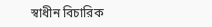স্বাধীন বিচারিক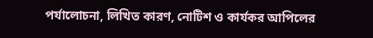পর্যালোচনা, লিখিত কারণ, নোটিশ ও কার্যকর আপিলের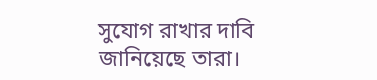সুযোগ রাখার দাবি জানিয়েছে তারা।